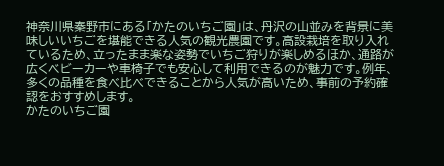神奈川県秦野市にある「かたのいちご園」は、丹沢の山並みを背景に美味しいいちごを堪能できる人気の観光農園です。高設栽培を取り入れているため、立ったまま楽な姿勢でいちご狩りが楽しめるほか、通路が広くベビーカーや車椅子でも安心して利用できるのが魅力です。例年、多くの品種を食べ比べできることから人気が高いため、事前の予約確認をおすすめします。
かたのいちご園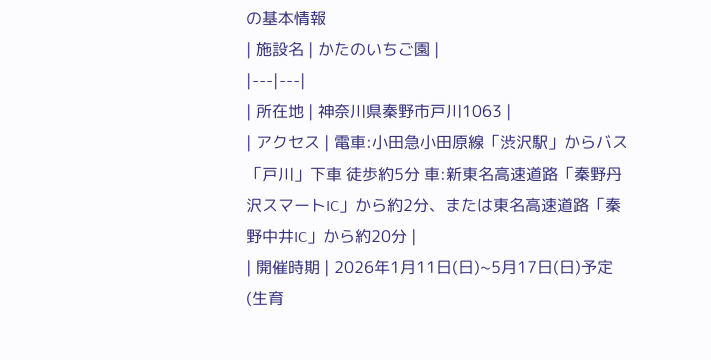の基本情報
| 施設名 | かたのいちご園 |
|---|---|
| 所在地 | 神奈川県秦野市戸川1063 |
| アクセス | 電車:小田急小田原線「渋沢駅」からバス「戸川」下車 徒歩約5分 車:新東名高速道路「秦野丹沢スマートIC」から約2分、または東名高速道路「秦野中井IC」から約20分 |
| 開催時期 | 2026年1月11日(日)~5月17日(日)予定(生育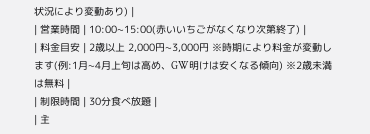状況により変動あり) |
| 営業時間 | 10:00~15:00(赤いいちごがなくなり次第終了) |
| 料金目安 | 2歳以上 2,000円~3,000円 ※時期により料金が変動します(例:1月~4月上旬は高め、GW明けは安くなる傾向) ※2歳未満は無料 |
| 制限時間 | 30分食べ放題 |
| 主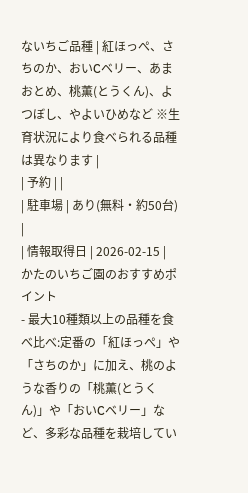ないちご品種 | 紅ほっぺ、さちのか、おいCベリー、あまおとめ、桃薫(とうくん)、よつぼし、やよいひめなど ※生育状況により食べられる品種は異なります |
| 予約 | |
| 駐車場 | あり(無料・約50台) |
| 情報取得日 | 2026-02-15 |
かたのいちご園のおすすめポイント
- 最大10種類以上の品種を食べ比べ:定番の「紅ほっぺ」や「さちのか」に加え、桃のような香りの「桃薫(とうくん)」や「おいCベリー」など、多彩な品種を栽培してい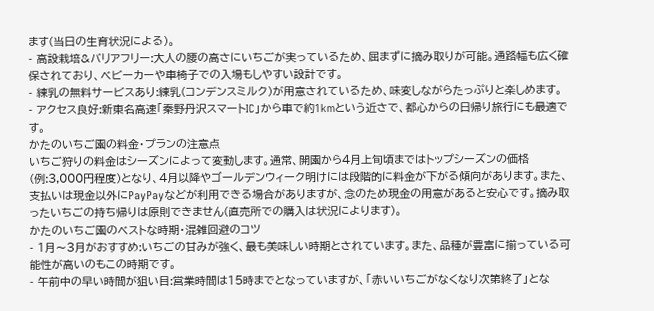ます(当日の生育状況による)。
- 高設栽培&バリアフリー:大人の腰の高さにいちごが実っているため、屈まずに摘み取りが可能。通路幅も広く確保されており、ベビーカーや車椅子での入場もしやすい設計です。
- 練乳の無料サービスあり:練乳(コンデンスミルク)が用意されているため、味変しながらたっぷりと楽しめます。
- アクセス良好:新東名高速「秦野丹沢スマートIC」から車で約1kmという近さで、都心からの日帰り旅行にも最適です。
かたのいちご園の料金・プランの注意点
いちご狩りの料金はシーズンによって変動します。通常、開園から4月上旬頃まではトップシーズンの価格(例:3,000円程度)となり、4月以降やゴールデンウィーク明けには段階的に料金が下がる傾向があります。また、支払いは現金以外にPayPayなどが利用できる場合がありますが、念のため現金の用意があると安心です。摘み取ったいちごの持ち帰りは原則できません(直売所での購入は状況によります)。
かたのいちご園のベストな時期・混雑回避のコツ
- 1月〜3月がおすすめ:いちごの甘みが強く、最も美味しい時期とされています。また、品種が豊富に揃っている可能性が高いのもこの時期です。
- 午前中の早い時間が狙い目:営業時間は15時までとなっていますが、「赤いいちごがなくなり次第終了」とな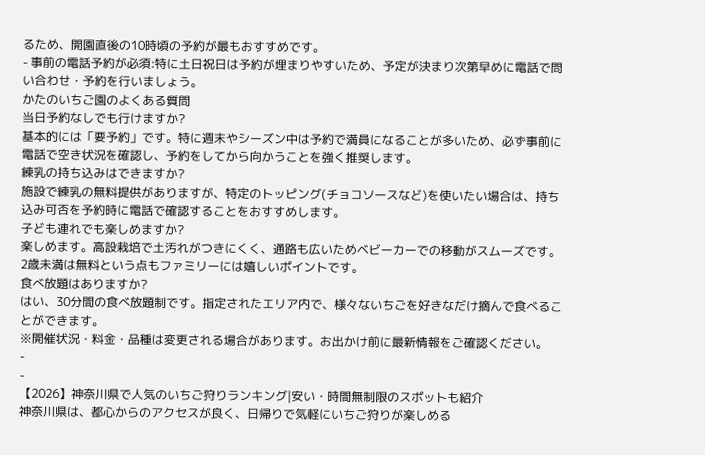るため、開園直後の10時頃の予約が最もおすすめです。
- 事前の電話予約が必須:特に土日祝日は予約が埋まりやすいため、予定が決まり次第早めに電話で問い合わせ・予約を行いましょう。
かたのいちご園のよくある質問
当日予約なしでも行けますか?
基本的には「要予約」です。特に週末やシーズン中は予約で満員になることが多いため、必ず事前に電話で空き状況を確認し、予約をしてから向かうことを強く推奨します。
練乳の持ち込みはできますか?
施設で練乳の無料提供がありますが、特定のトッピング(チョコソースなど)を使いたい場合は、持ち込み可否を予約時に電話で確認することをおすすめします。
子ども連れでも楽しめますか?
楽しめます。高設栽培で土汚れがつきにくく、通路も広いためベビーカーでの移動がスムーズです。2歳未満は無料という点もファミリーには嬉しいポイントです。
食べ放題はありますか?
はい、30分間の食べ放題制です。指定されたエリア内で、様々ないちごを好きなだけ摘んで食べることができます。
※開催状況・料金・品種は変更される場合があります。お出かけ前に最新情報をご確認ください。
-
-
【2026】神奈川県で人気のいちご狩りランキング|安い・時間無制限のスポットも紹介
神奈川県は、都心からのアクセスが良く、日帰りで気軽にいちご狩りが楽しめる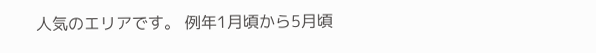人気のエリアです。 例年1月頃から5月頃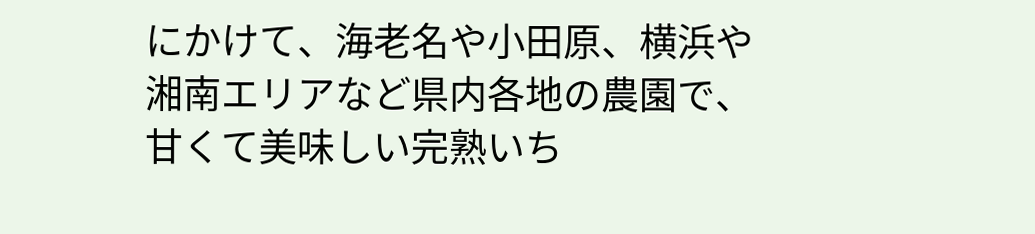にかけて、海老名や小田原、横浜や湘南エリアなど県内各地の農園で、甘くて美味しい完熟いち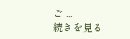ご ...
続きを見る